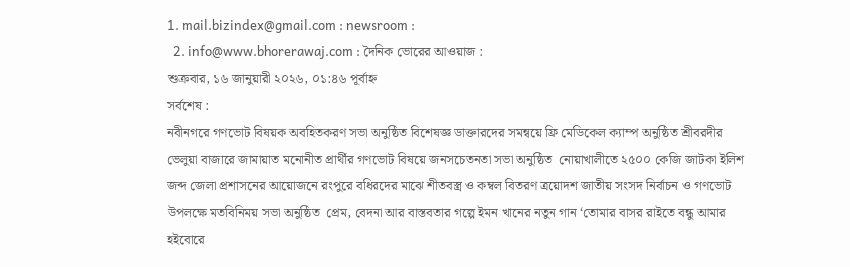1. mail.bizindex@gmail.com : newsroom :
  2. info@www.bhorerawaj.com : দৈনিক ভোরের আওয়াজ :
শুক্রবার, ১৬ জানুয়ারী ২০২৬, ০১:৪৬ পূর্বাহ্ন
সর্বশেষ :
নবীনগরে গণভোট বিষয়ক অবহিতকরণ সভা অনুষ্ঠিত বিশেষজ্ঞ ডাক্তারদের সমন্বয়ে ফ্রি মেডিকেল ক্যাম্প অনুষ্ঠিত শ্রীবরদীর ভেলুয়া বাজারে জামায়াত মনোনীত প্রার্থীর গণভোট বিষয়ে জনসচেতনতা সভা অনুষ্ঠিত  নোয়াখালীতে ২৫০০ কেজি জাটকা ইলিশ জব্দ জেলা প্রশাসনের আয়োজনে রংপুরে বধিরদের মাঝে শীতবস্ত্র ও কম্বল বিতরণ ত্রয়োদশ জাতীয় সংসদ নির্বাচন ও গণভোট উপলক্ষে মতবিনিময় সভা অনুষ্ঠিত  প্রেম, বেদনা আর বাস্তবতার গল্পে ইমন খানের নতুন গান ‘তোমার বাসর রাইতে বন্ধু আমার হইবোরে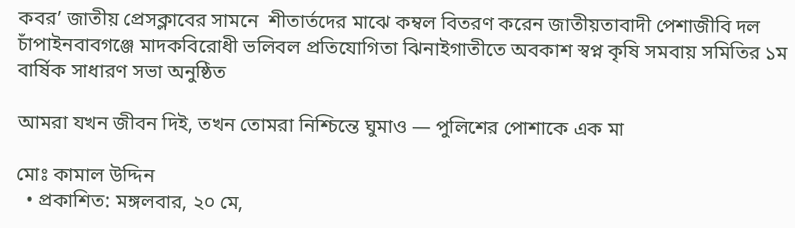কবর’ জাতীয় প্রেসক্লাবের সামনে  শীতার্তদের মাঝে কম্বল বিতরণ করেন জাতীয়তাবাদী পেশাজীবি দল চাঁপাইনবাবগঞ্জে মাদকবিরোধী ভলিবল প্রতিযোগিতা ঝিনাইগাতীতে অবকাশ স্বপ্ন কৃষি সমবায় সমিতির ১ম বার্ষিক সাধারণ সভা অনুষ্ঠিত

আমরা যখন জীবন দিই, তখন তোমরা নিশ্চিন্তে ঘুমাও — পুলিশের পোশাকে এক মা

মোঃ কামাল উদ্দিন
  • প্রকাশিত: মঙ্গলবার, ২০ মে,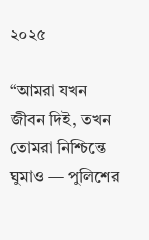২০২৫

“আমরা যখন জীবন দিই, তখন তোমরা নিশ্চিন্তে ঘুমাও — পুলিশের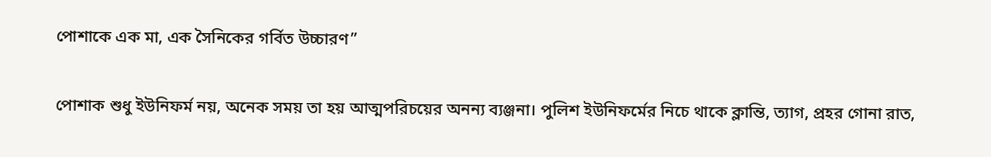পোশাকে এক মা, এক সৈনিকের গর্বিত উচ্চারণ”

পোশাক শুধু ইউনিফর্ম নয়, অনেক সময় তা হয় আত্মপরিচয়ের অনন্য ব্যঞ্জনা। পুলিশ ইউনিফর্মের নিচে থাকে ক্লান্তি, ত্যাগ, প্রহর গোনা রাত,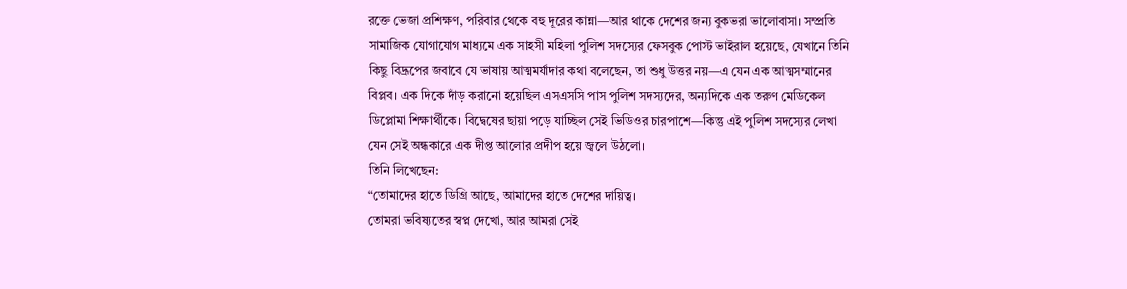রক্তে ভেজা প্রশিক্ষণ, পরিবার থেকে বহু দূরের কান্না—আর থাকে দেশের জন্য বুকভরা ভালোবাসা। সম্প্রতি সামাজিক যোগাযোগ মাধ্যমে এক সাহসী মহিলা পুলিশ সদস্যের ফেসবুক পোস্ট ভাইরাল হয়েছে, যেখানে তিনি কিছু বিদ্রূপের জবাবে যে ভাষায় আত্মমর্যাদার কথা বলেছেন, তা শুধু উত্তর নয়—এ যেন এক আত্মসম্মানের বিপ্লব। এক দিকে দাঁড় করানো হয়েছিল এসএসসি পাস পুলিশ সদস্যদের, অন্যদিকে এক তরুণ মেডিকেল ডিপ্লোমা শিক্ষার্থীকে। বিদ্বেষের ছায়া পড়ে যাচ্ছিল সেই ভিডিওর চারপাশে—কিন্তু এই পুলিশ সদস্যের লেখা যেন সেই অন্ধকারে এক দীপ্ত আলোর প্রদীপ হয়ে জ্বলে উঠলো।
তিনি লিখেছেন:
“তোমাদের হাতে ডিগ্রি আছে, আমাদের হাতে দেশের দায়িত্ব।
তোমরা ভবিষ্যতের স্বপ্ন দেখো, আর আমরা সেই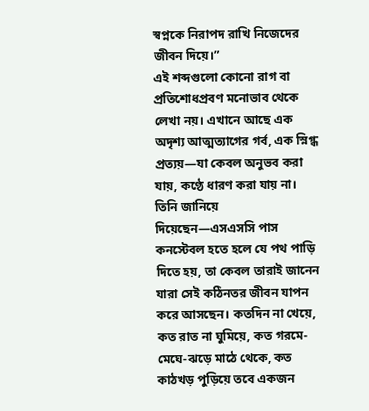স্বপ্নকে নিরাপদ রাখি নিজেদের জীবন দিয়ে।”
এই শব্দগুলো কোনো রাগ বা প্রতিশোধপ্রবণ মনোভাব থেকে লেখা নয়। এখানে আছে এক অদৃশ্য আত্মত্যাগের গর্ব, এক স্নিগ্ধ প্রত্যয়—যা কেবল অনুভব করা যায়, কণ্ঠে ধারণ করা যায় না। তিনি জানিয়ে দিয়েছেন—এসএসসি পাস কনস্টেবল হতে হলে যে পথ পাড়ি দিতে হয়, তা কেবল তারাই জানেন যারা সেই কঠিনতর জীবন যাপন করে আসছেন। কতদিন না খেয়ে, কত রাত না ঘুমিয়ে, কত গরমে-মেঘে-ঝড়ে মাঠে থেকে, কত কাঠখড় পুড়িয়ে তবে একজন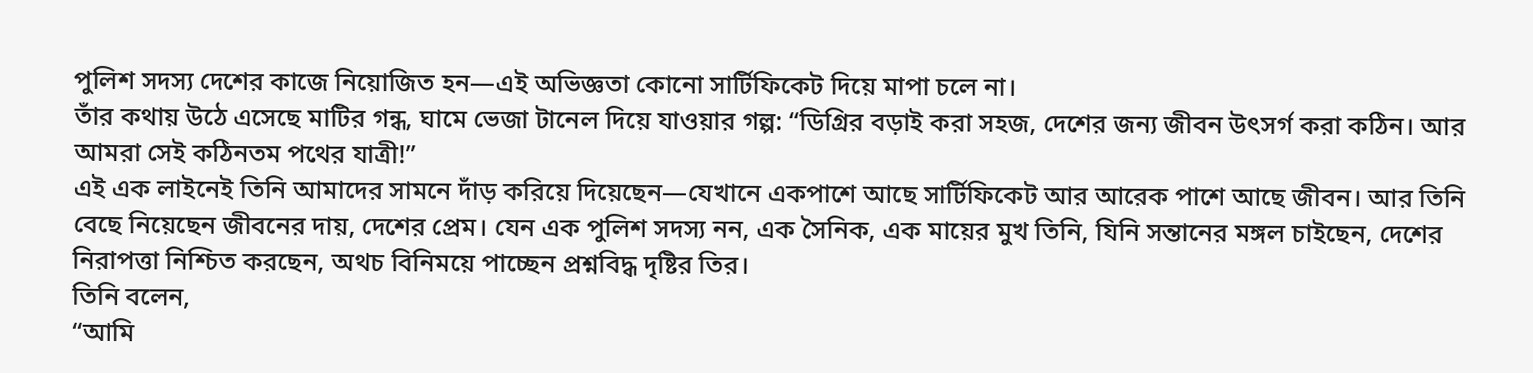পুলিশ সদস্য দেশের কাজে নিয়োজিত হন—এই অভিজ্ঞতা কোনো সার্টিফিকেট দিয়ে মাপা চলে না।
তাঁর কথায় উঠে এসেছে মাটির গন্ধ, ঘামে ভেজা টানেল দিয়ে যাওয়ার গল্প: “ডিগ্রির বড়াই করা সহজ, দেশের জন্য জীবন উৎসর্গ করা কঠিন। আর আমরা সেই কঠিনতম পথের যাত্রী!”
এই এক লাইনেই তিনি আমাদের সামনে দাঁড় করিয়ে দিয়েছেন—যেখানে একপাশে আছে সার্টিফিকেট আর আরেক পাশে আছে জীবন। আর তিনি বেছে নিয়েছেন জীবনের দায়, দেশের প্রেম। যেন এক পুলিশ সদস্য নন, এক সৈনিক, এক মায়ের মুখ তিনি, যিনি সন্তানের মঙ্গল চাইছেন, দেশের নিরাপত্তা নিশ্চিত করছেন, অথচ বিনিময়ে পাচ্ছেন প্রশ্নবিদ্ধ দৃষ্টির তির।
তিনি বলেন,
“আমি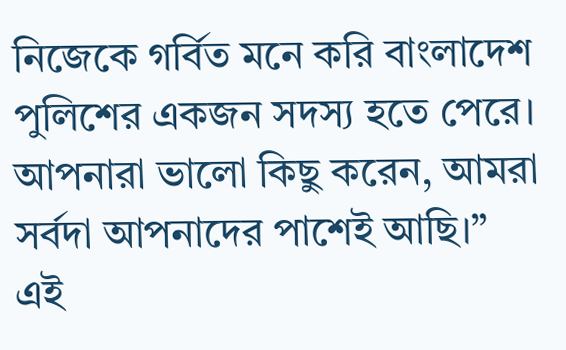নিজেকে গর্বিত মনে করি বাংলাদেশ পুলিশের একজন সদস্য হতে পেরে।
আপনারা ভালো কিছু করেন, আমরা সর্বদা আপনাদের পাশেই আছি।”
এই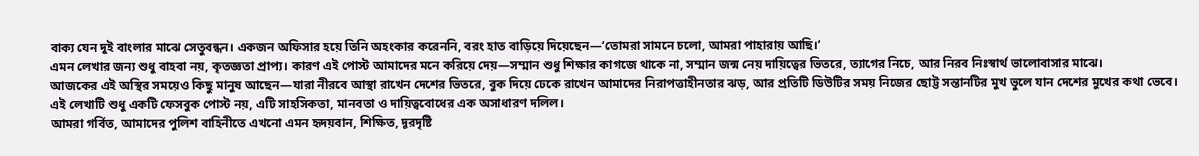বাক্য যেন দুই বাংলার মাঝে সেতুবন্ধন। একজন অফিসার হয়ে তিনি অহংকার করেননি, বরং হাত বাড়িয়ে দিয়েছেন—‘তোমরা সামনে চলো, আমরা পাহারায় আছি।’
এমন লেখার জন্য শুধু বাহবা নয়, কৃতজ্ঞতা প্রাপ্য। কারণ এই পোস্ট আমাদের মনে করিয়ে দেয়—সম্মান শুধু শিক্ষার কাগজে থাকে না, সম্মান জন্ম নেয় দায়িত্বের ভিতরে, ত্যাগের নিচে, আর নিরব নিঃস্বার্থ ভালোবাসার মাঝে।
আজকের এই অস্থির সময়েও কিছু মানুষ আছেন—যারা নীরবে আস্থা রাখেন দেশের ভিতরে, বুক দিয়ে ঢেকে রাখেন আমাদের নিরাপত্তাহীনতার ঝড়, আর প্রতিটি ডিউটির সময় নিজের ছোট্ট সন্তানটির মুখ ভুলে যান দেশের মুখের কথা ভেবে।
এই লেখাটি শুধু একটি ফেসবুক পোস্ট নয়, এটি সাহসিকতা, মানবতা ও দায়িত্ববোধের এক অসাধারণ দলিল।
আমরা গর্বিত, আমাদের পুলিশ বাহিনীতে এখনো এমন হৃদয়বান, শিক্ষিত, দূরদৃষ্টি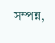সম্পন্ন,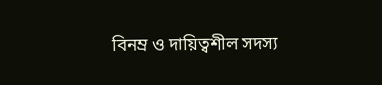বিনম্র ও দায়িত্বশীল সদস্য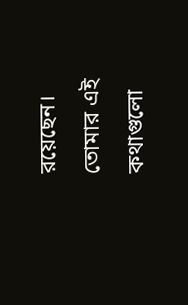রয়েছেন।
তোমার এই কথাগুলো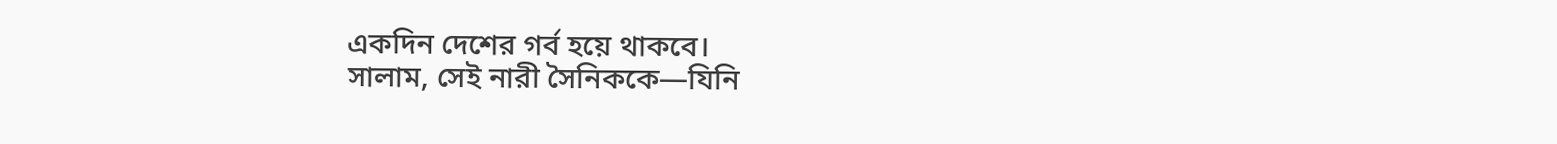একদিন দেশের গর্ব হয়ে থাকবে।
সালাম, সেই নারী সৈনিককে—যিনি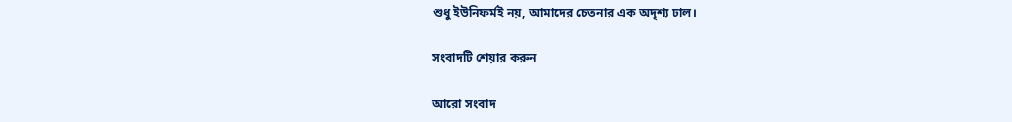শুধু ইউনিফর্মই নয়, আমাদের চেতনার এক অদৃশ্য ঢাল।

সংবাদটি শেয়ার করুন

আরো সংবাদ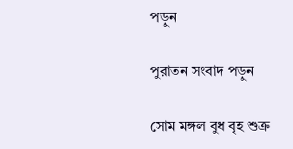পড়ুন

পুরাতন সংবাদ পড়ুন

সোম মঙ্গল বুধ বৃহ শুক্র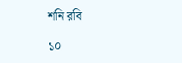শনি রবি

১০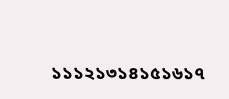১১১২১৩১৪১৫১৬১৭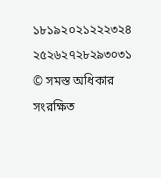১৮১৯২০২১২২২৩২৪
২৫২৬২৭২৮২৯৩০৩১
© সমস্ত অধিকার সংরক্ষিত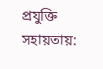প্রযুক্তি সহায়তায়: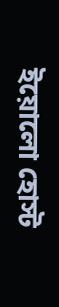ইয়োলো হোস্ট